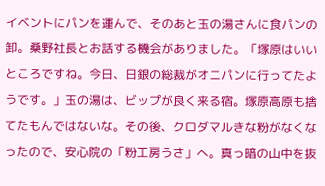イベントにパンを運んで、そのあと玉の湯さんに食パンの卸。桑野社長とお話する機会がありました。「塚原はいいところですね。今日、日銀の総裁がオニパンに行ってたようです。」玉の湯は、ビップが良く来る宿。塚原高原も捨てたもんではないな。その後、クロダマルきな粉がなくなったので、安心院の「粉工房うさ」へ。真っ暗の山中を抜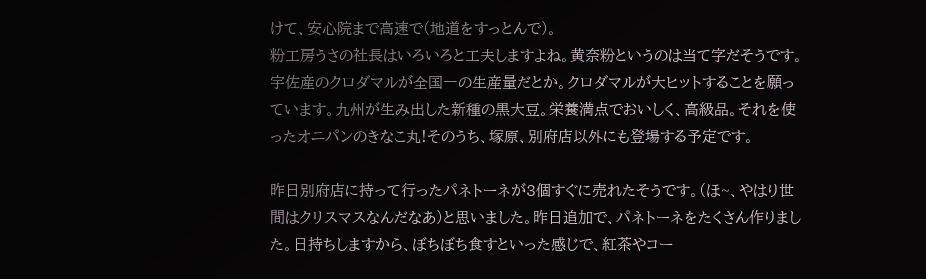けて、安心院まで高速で(地道をすっとんで)。
粉工房うさの社長はいろいろと工夫しますよね。黄奈粉というのは当て字だそうです。宇佐産のクロダマルが全国一の生産量だとか。クロダマルが大ヒットすることを願っています。九州が生み出した新種の黒大豆。栄養満点でおいしく、高級品。それを使ったオニパンのきなこ丸!そのうち、塚原、別府店以外にも登場する予定です。

昨日別府店に持って行ったパネトーネが3個すぐに売れたそうです。(ほ~、やはり世間はクリスマスなんだなあ)と思いました。昨日追加で、パネトーネをたくさん作りました。日持ちしますから、ぼちぼち食すといった感じで、紅茶やコー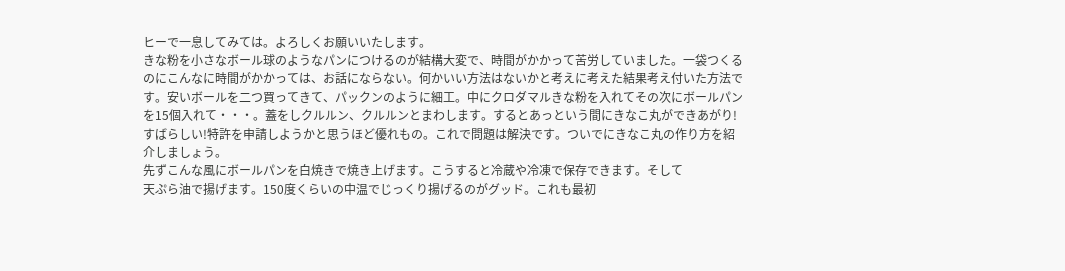ヒーで一息してみては。よろしくお願いいたします。
きな粉を小さなボール球のようなパンにつけるのが結構大変で、時間がかかって苦労していました。一袋つくるのにこんなに時間がかかっては、お話にならない。何かいい方法はないかと考えに考えた結果考え付いた方法です。安いボールを二つ買ってきて、パックンのように細工。中にクロダマルきな粉を入れてその次にボールパンを15個入れて・・・。蓋をしクルルン、クルルンとまわします。するとあっという間にきなこ丸ができあがり!すばらしい!特許を申請しようかと思うほど優れもの。これで問題は解決です。ついでにきなこ丸の作り方を紹介しましょう。
先ずこんな風にボールパンを白焼きで焼き上げます。こうすると冷蔵や冷凍で保存できます。そして
天ぷら油で揚げます。150度くらいの中温でじっくり揚げるのがグッド。これも最初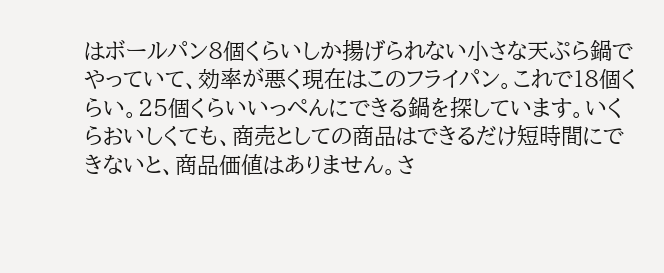はボールパン8個くらいしか揚げられない小さな天ぷら鍋でやっていて、効率が悪く現在はこのフライパン。これで18個くらい。25個くらいいっぺんにできる鍋を探しています。いくらおいしくても、商売としての商品はできるだけ短時間にできないと、商品価値はありません。さ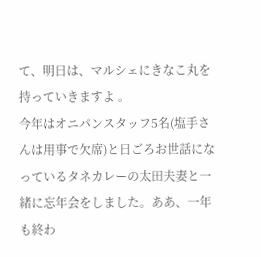て、明日は、マルシェにきなこ丸を持っていきますよ 。
今年はオニパンスタッフ5名(塩手さんは用事で欠席)と日ごろお世話になっているタネカレーの太田夫妻と一緒に忘年会をしました。ああ、一年も終わ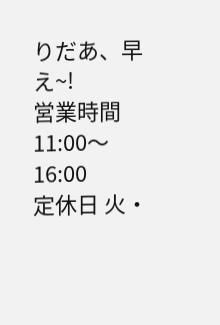りだあ、早え~!
営業時間 11:00〜16:00
定休日 火・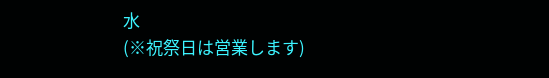水
(※祝祭日は営業します)